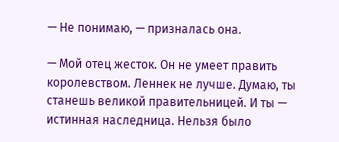— Не понимаю, — призналась она.

— Мой отец жесток. Он не умеет править королевством. Леннек не лучше. Думаю, ты станешь великой правительницей. И ты — истинная наследница. Нельзя было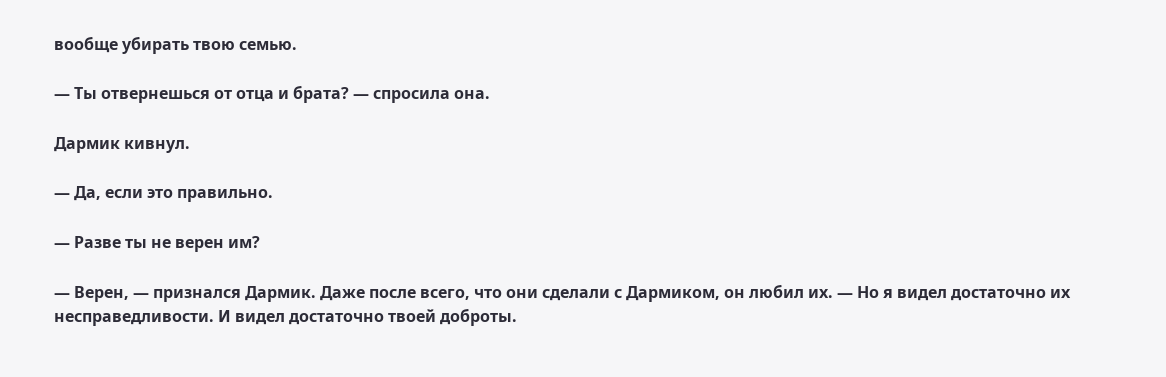вообще убирать твою семью.

— Ты отвернешься от отца и брата? — спросила она.

Дармик кивнул.

— Да, если это правильно.

— Разве ты не верен им?

— Верен, — признался Дармик. Даже после всего, что они сделали с Дармиком, он любил их. — Но я видел достаточно их несправедливости. И видел достаточно твоей доброты.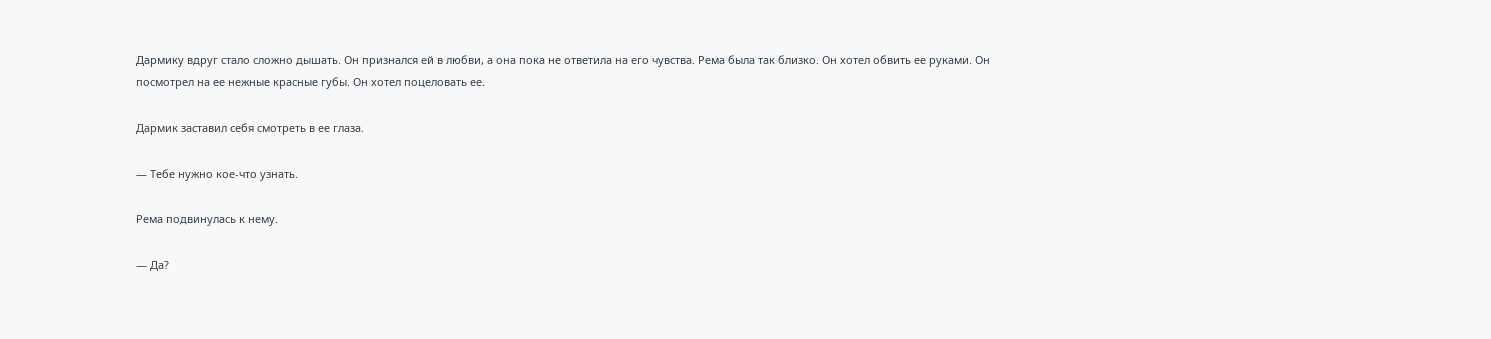Дармику вдруг стало сложно дышать. Он признался ей в любви, а она пока не ответила на его чувства. Рема была так близко. Он хотел обвить ее руками. Он посмотрел на ее нежные красные губы. Он хотел поцеловать ее.

Дармик заставил себя смотреть в ее глаза.

— Тебе нужно кое-что узнать.

Рема подвинулась к нему.

— Да?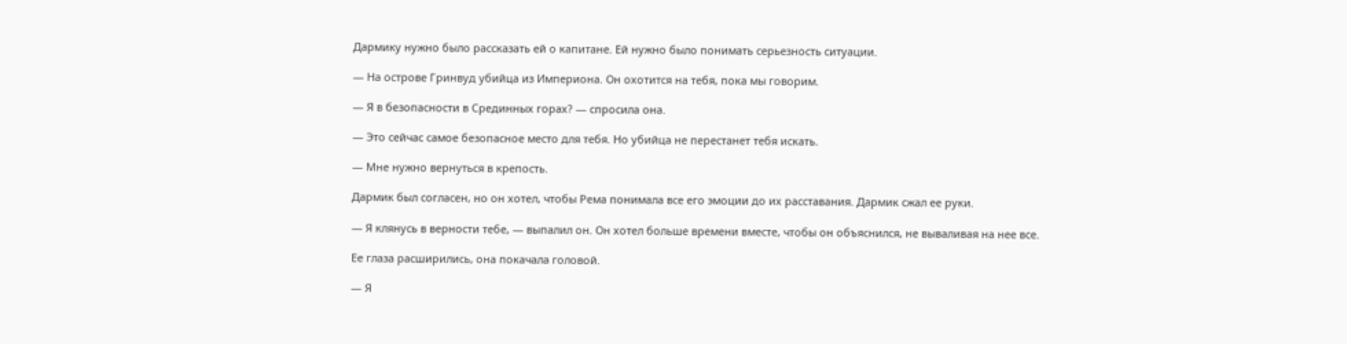Дармику нужно было рассказать ей о капитане. Ей нужно было понимать серьезность ситуации.

— На острове Гринвуд убийца из Империона. Он охотится на тебя, пока мы говорим.

— Я в безопасности в Срединных горах? — спросила она.

— Это сейчас самое безопасное место для тебя. Но убийца не перестанет тебя искать.

— Мне нужно вернуться в крепость.

Дармик был согласен, но он хотел, чтобы Рема понимала все его эмоции до их расставания. Дармик сжал ее руки.

— Я клянусь в верности тебе, — выпалил он. Он хотел больше времени вместе, чтобы он объяснился, не вываливая на нее все.

Ее глаза расширились, она покачала головой.

— Я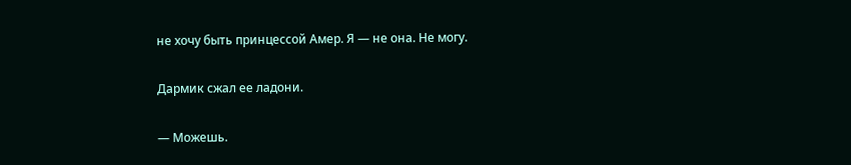не хочу быть принцессой Амер. Я — не она. Не могу.

Дармик сжал ее ладони.

— Можешь.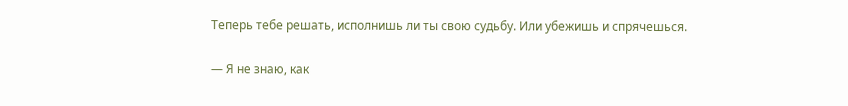Теперь тебе решать, исполнишь ли ты свою судьбу. Или убежишь и спрячешься.

— Я не знаю, как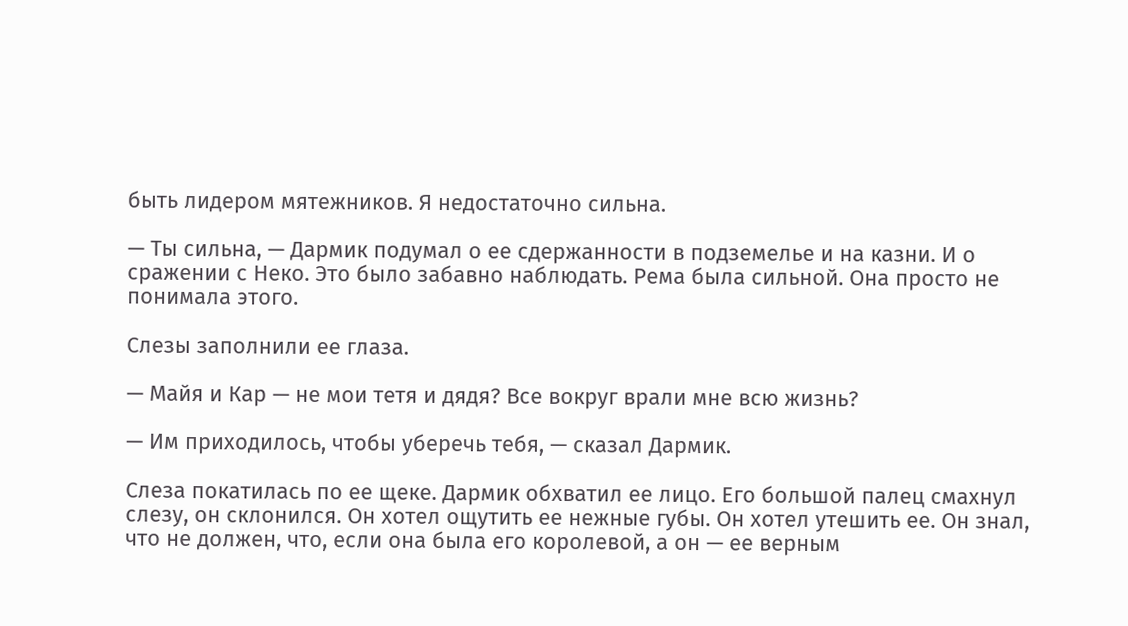быть лидером мятежников. Я недостаточно сильна.

— Ты сильна, — Дармик подумал о ее сдержанности в подземелье и на казни. И о сражении с Неко. Это было забавно наблюдать. Рема была сильной. Она просто не понимала этого.

Слезы заполнили ее глаза.

— Майя и Кар — не мои тетя и дядя? Все вокруг врали мне всю жизнь?

— Им приходилось, чтобы уберечь тебя, — сказал Дармик.

Слеза покатилась по ее щеке. Дармик обхватил ее лицо. Его большой палец смахнул слезу, он склонился. Он хотел ощутить ее нежные губы. Он хотел утешить ее. Он знал, что не должен, что, если она была его королевой, а он — ее верным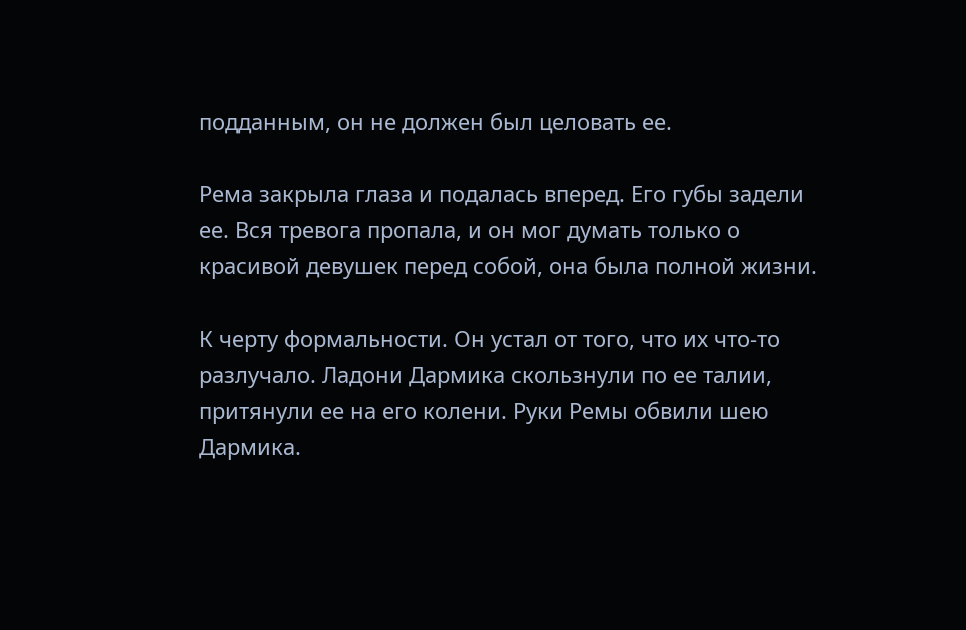подданным, он не должен был целовать ее.

Рема закрыла глаза и подалась вперед. Его губы задели ее. Вся тревога пропала, и он мог думать только о красивой девушек перед собой, она была полной жизни.

К черту формальности. Он устал от того, что их что-то разлучало. Ладони Дармика скользнули по ее талии, притянули ее на его колени. Руки Ремы обвили шею Дармика.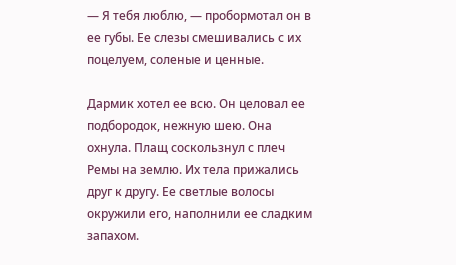— Я тебя люблю, — пробормотал он в ее губы. Ее слезы смешивались с их поцелуем, соленые и ценные.

Дармик хотел ее всю. Он целовал ее подбородок, нежную шею. Она охнула. Плащ соскользнул с плеч Ремы на землю. Их тела прижались друг к другу. Ее светлые волосы окружили его, наполнили ее сладким запахом.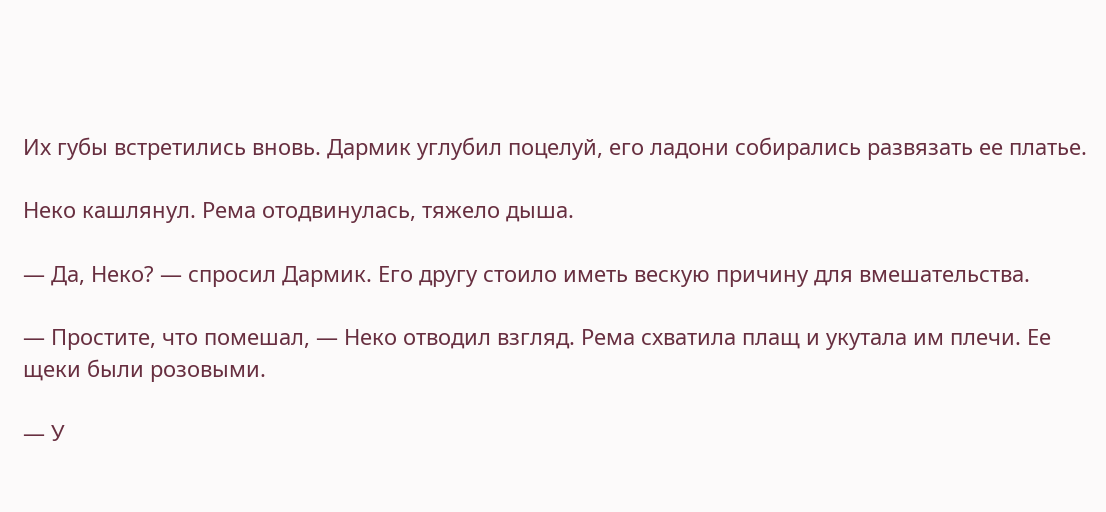Их губы встретились вновь. Дармик углубил поцелуй, его ладони собирались развязать ее платье.

Неко кашлянул. Рема отодвинулась, тяжело дыша.

— Да, Неко? — спросил Дармик. Его другу стоило иметь вескую причину для вмешательства.

— Простите, что помешал, — Неко отводил взгляд. Рема схватила плащ и укутала им плечи. Ее щеки были розовыми.

— У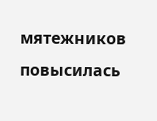мятежников повысилась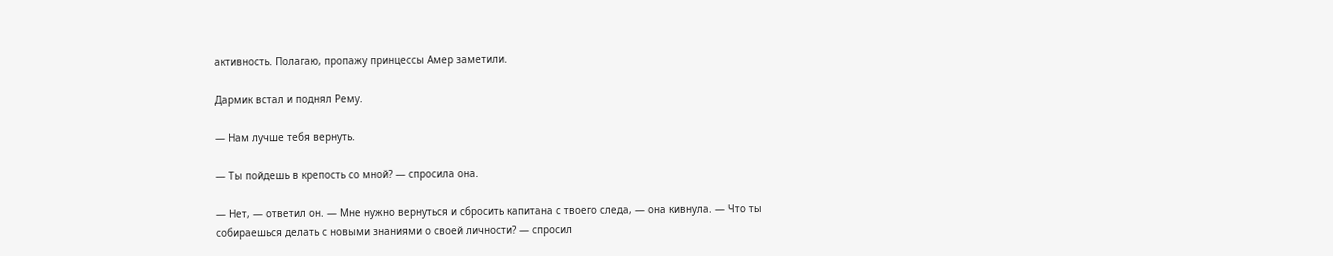активность. Полагаю, пропажу принцессы Амер заметили.

Дармик встал и поднял Рему.

— Нам лучше тебя вернуть.

— Ты пойдешь в крепость со мной? — спросила она.

— Нет, — ответил он. — Мне нужно вернуться и сбросить капитана с твоего следа, — она кивнула. — Что ты собираешься делать с новыми знаниями о своей личности? — спросил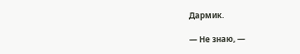Дармик.

— Не знаю, —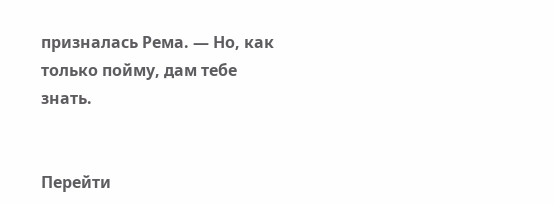призналась Рема. — Но, как только пойму, дам тебе знать.


Перейти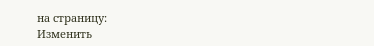на страницу:
Изменить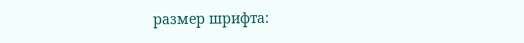размер шрифта: